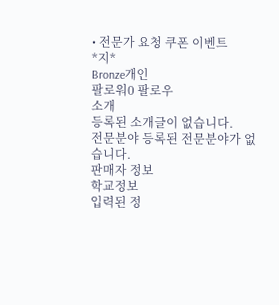• 전문가 요청 쿠폰 이벤트
*지*
Bronze개인
팔로워0 팔로우
소개
등록된 소개글이 없습니다.
전문분야 등록된 전문분야가 없습니다.
판매자 정보
학교정보
입력된 정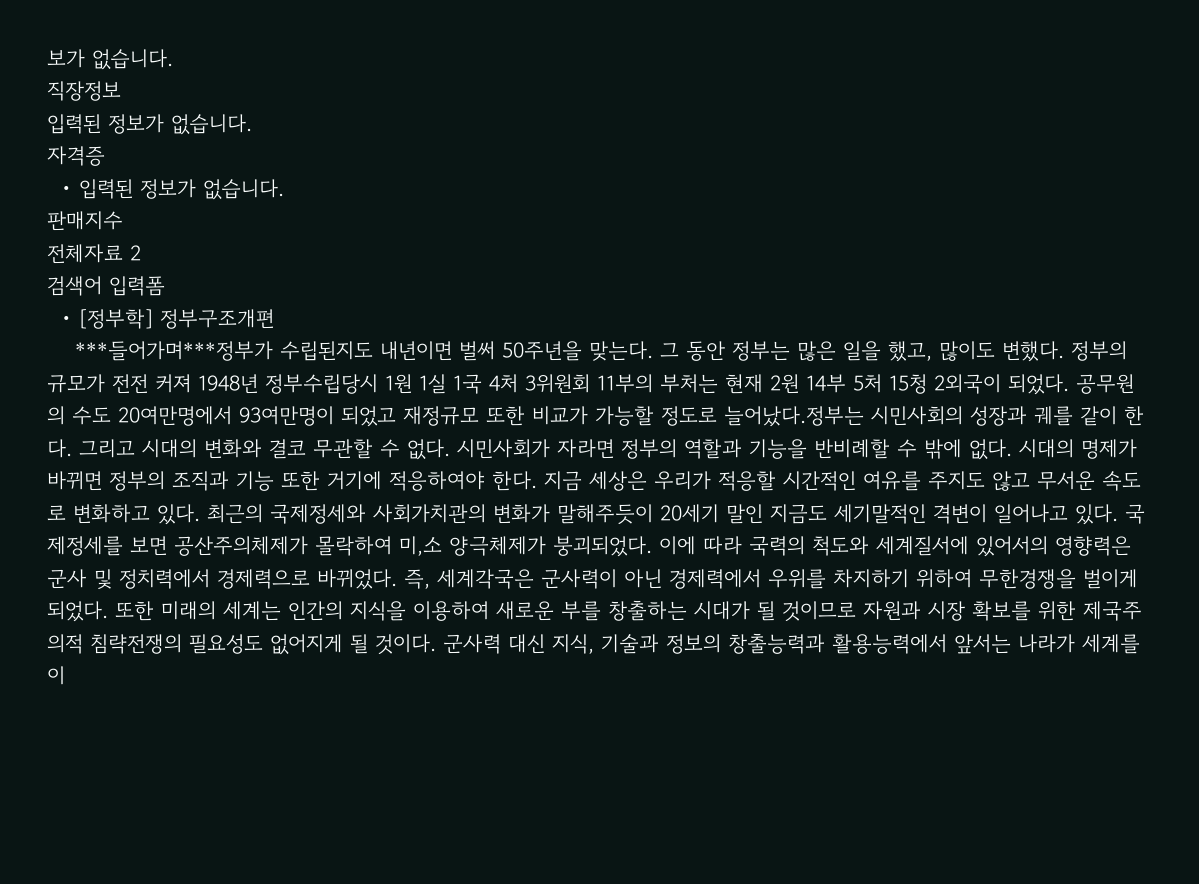보가 없습니다.
직장정보
입력된 정보가 없습니다.
자격증
  • 입력된 정보가 없습니다.
판매지수
전체자료 2
검색어 입력폼
  • [정부학] 정부구조개편
    ***들어가며***정부가 수립된지도 내년이면 벌써 50주년을 맞는다. 그 동안 정부는 많은 일을 했고, 많이도 변했다. 정부의 규모가 전전 커져 1948년 정부수립당시 1원 1실 1국 4처 3위원회 11부의 부처는 현재 2원 14부 5처 15청 2외국이 되었다. 공무원의 수도 20여만명에서 93여만명이 되었고 재정규모 또한 비교가 가능할 정도로 늘어났다.정부는 시민사회의 성장과 궤를 같이 한다. 그리고 시대의 변화와 결코 무관할 수 없다. 시민사회가 자라면 정부의 역할과 기능을 반비례할 수 밖에 없다. 시대의 명제가 바뀌면 정부의 조직과 기능 또한 거기에 적응하여야 한다. 지금 세상은 우리가 적응할 시간적인 여유를 주지도 않고 무서운 속도로 변화하고 있다. 최근의 국제정세와 사회가치관의 변화가 말해주듯이 20세기 말인 지금도 세기말적인 격변이 일어나고 있다. 국제정세를 보면 공산주의체제가 몰락하여 미,소 양극체제가 붕괴되었다. 이에 따라 국력의 척도와 세계질서에 있어서의 영향력은 군사 및 정치력에서 경제력으로 바뀌었다. 즉, 세계각국은 군사력이 아닌 경제력에서 우위를 차지하기 위하여 무한경쟁을 벌이게 되었다. 또한 미래의 세계는 인간의 지식을 이용하여 새로운 부를 창출하는 시대가 될 것이므로 자원과 시장 확보를 위한 제국주의적 침략전쟁의 필요성도 없어지게 될 것이다. 군사력 대신 지식, 기술과 정보의 창출능력과 활용능력에서 앞서는 나라가 세계를 이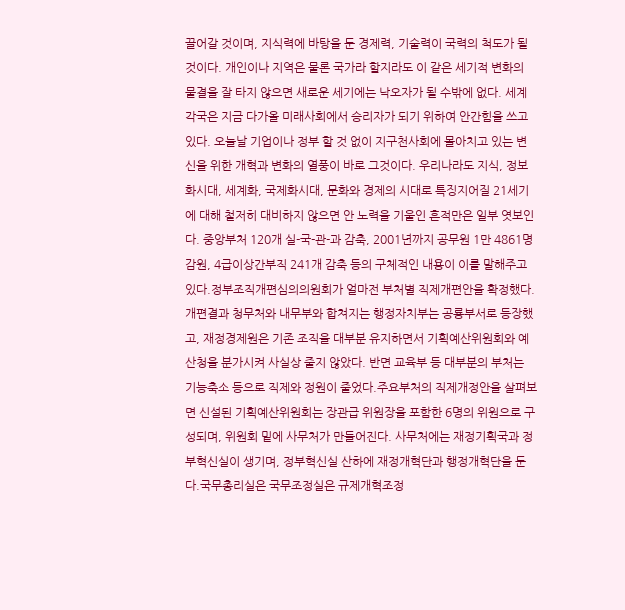끌어갈 것이며, 지식력에 바탕을 둔 경제력, 기술력이 국력의 척도가 될 것이다. 개인이나 지역은 물론 국가라 할지라도 이 같은 세기적 변화의 물결을 잘 타지 않으면 새로운 세기에는 낙오자가 될 수밖에 없다. 세계각국은 지금 다가올 미래사회에서 승리자가 되기 위하여 안간힘을 쓰고 있다. 오늘날 기업이나 정부 할 것 없이 지구천사회에 몰아치고 있는 변신을 위한 개혁과 변화의 열풍이 바로 그것이다. 우리나라도 지식, 정보화시대, 세계화, 국제화시대, 문화와 경제의 시대로 특징지어질 21세기에 대해 철저히 대비하지 않으면 안 노력을 기울인 흔적만은 일부 엿보인다. 중앙부처 120개 실-국-관-과 감축, 2001년까지 공무원 1만 4861명감원, 4급이상간부직 241개 감축 등의 구체적인 내용이 이를 말해주고 있다.정부조직개편심의의원회가 얼마전 부처별 직제개편안을 확정했다. 개편결과 청무처와 내무부와 합쳐지는 행정자치부는 공룡부서로 등장했고, 재정경제원은 기존 조직을 대부분 유지하면서 기획예산위원회와 예산청을 분가시켜 사실상 줄지 않았다. 반면 교육부 등 대부분의 부처는 기능축소 등으로 직제와 정원이 줄었다.주요부처의 직제개정안을 살펴보면 신설된 기획예산위원회는 장관급 위원장을 포함한 6명의 위원으로 구성되며, 위원회 밑에 사무처가 만들어진다. 사무처에는 재정기획국과 정부혁신실이 생기며, 정부혁신실 산하에 재정개혁단과 행정개혁단을 둔다.국무총리실은 국무조정실은 규제개혁조정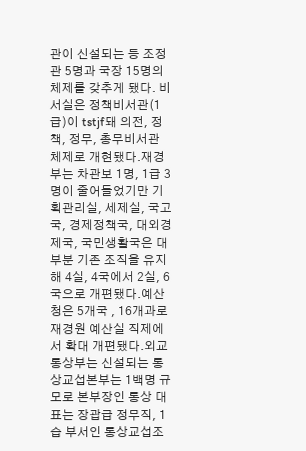관이 신설되는 등 조정관 5명과 국장 15명의 체제를 갖추게 됐다. 비서실은 정책비서관(1급)이 tstjf돼 의전, 정책, 정무, 총무비서관 체제로 개현됐다.재경부는 차관보 1명, 1급 3명이 줄어들었기만 기획관리실, 세제실, 국고국, 경제정책국, 대외경제국, 국민생활국은 대부분 기존 조직을 유지해 4실, 4국에서 2실, 6국으로 개편됐다.예산청은 5개국 , 16개과로 재경원 예산실 직제에서 확대 개편됐다.외교통상부는 신설되는 통상교섭본부는 1백명 규모로 본부장인 통상 대표는 장괍급 정무직, 1습 부서인 통상교섭조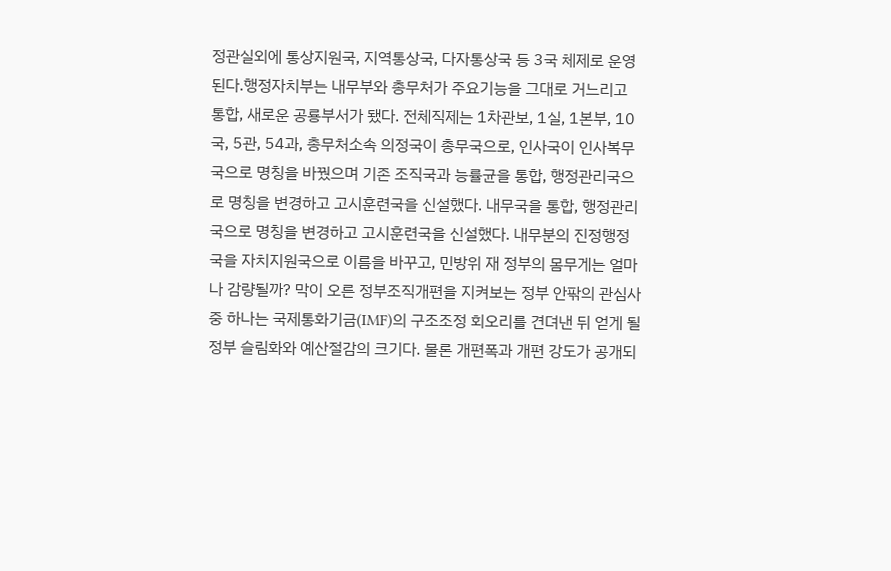정관실외에 통상지원국, 지역통상국, 다자통상국 등 3국 체제로 운영된다.행정자치부는 내무부와 총무처가 주요기능을 그대로 거느리고 통합, 새로운 공룡부서가 됐다. 전체직제는 1차관보, 1실, 1본부, 10국, 5관, 54과, 총무처소속 의정국이 총무국으로, 인사국이 인사복무국으로 명칭을 바꿨으며 기존 조직국과 능률균을 통합, 행정관리국으로 명칭을 변경하고 고시훈련국을 신설했다. 내무국을 통합, 행정관리국으로 명칭을 변경하고 고시훈련국을 신설했다. 내무분의 진정행정국을 자치지원국으로 이름을 바꾸고, 민방위 재 정부의 몸무게는 얼마나 감량될까? 막이 오른 정부조직개편을 지켜보는 정부 안팎의 관심사중 하나는 국제통화기금(IMF)의 구조조정 회오리를 견뎌낸 뒤 얻게 될 정부 슬림화와 예산절감의 크기다. 물론 개편폭과 개편 강도가 공개되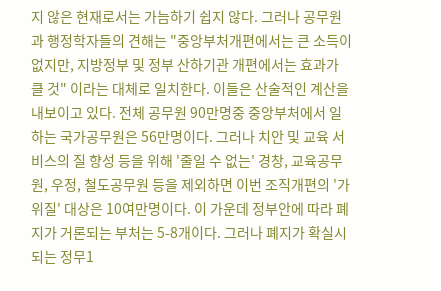지 않은 현재로서는 가늠하기 쉽지 않다. 그러나 공무원과 행정학자들의 견해는 "중앙부처개편에서는 큰 소득이 없지만, 지방정부 및 정부 산하기관 개편에서는 효과가 클 것" 이라는 대체로 일치한다. 이들은 산술적인 계산을 내보이고 있다. 전체 공무원 90만명중 중앙부처에서 일하는 국가공무원은 56만명이다. 그러나 치안 및 교육 서비스의 질 향성 등을 위해 '줄일 수 없는' 경창, 교육공무원, 우정, 철도공무원 등을 제외하면 이번 조직개편의 '가위질' 대상은 10여만명이다. 이 가운데 정부안에 따라 폐지가 거론되는 부처는 5-8개이다. 그러나 폐지가 확실시되는 정무1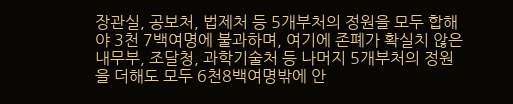장관실, 공보처, 법제처 등 5개부처의 정원을 모두 합해야 3천 7백여명에 불과하며, 여기에 존폐가 확실치 않은 내무부, 조달청, 과학기술처 등 나머지 5개부처의 정원을 더해도 모두 6천8백여명밖에 안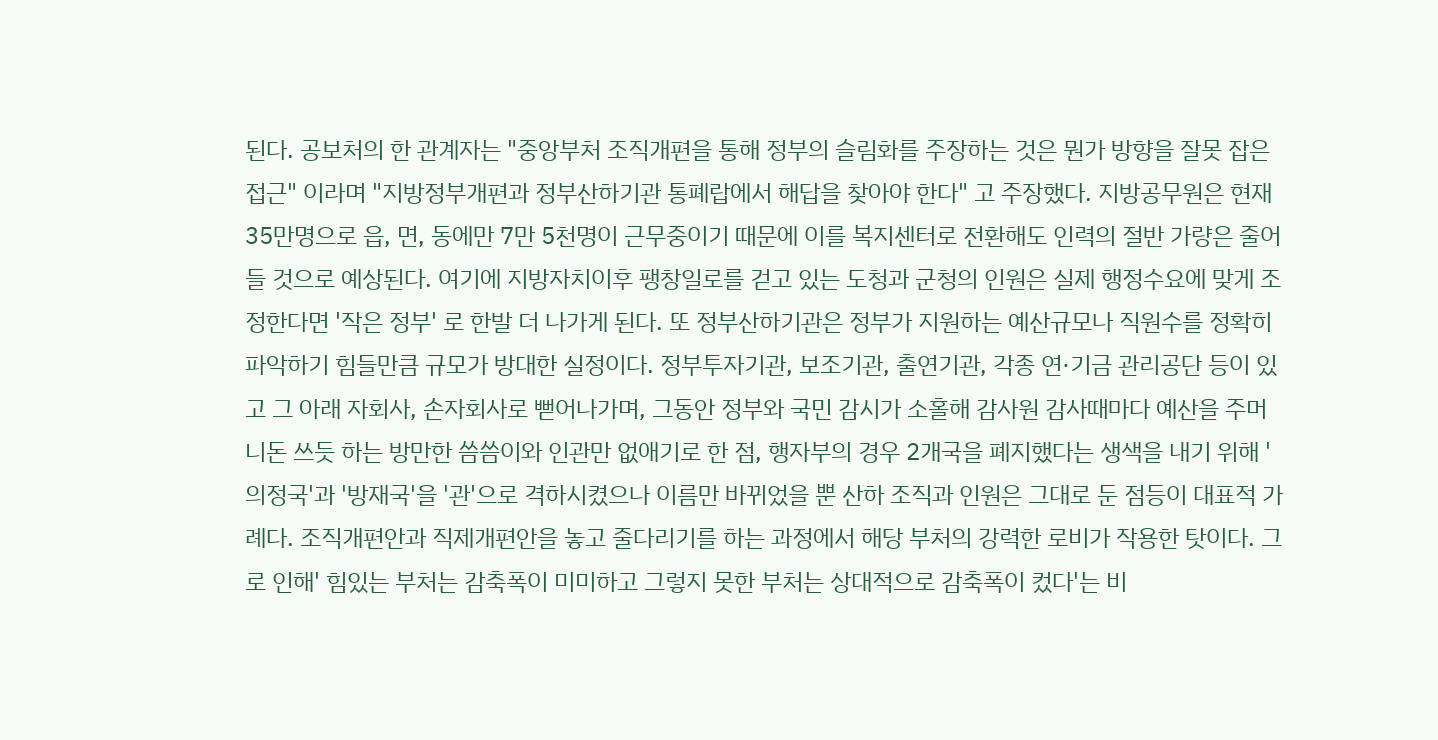된다. 공보처의 한 관계자는 "중앙부처 조직개편을 통해 정부의 슬림화를 주장하는 것은 뭔가 방향을 잘못 잡은 접근" 이라며 "지방정부개편과 정부산하기관 통폐랍에서 해답을 찾아야 한다" 고 주장했다. 지방공무원은 현재 35만명으로 읍, 면, 동에만 7만 5천명이 근무중이기 때문에 이를 복지센터로 전환해도 인력의 절반 가량은 줄어들 것으로 예상된다. 여기에 지방자치이후 팽창일로를 걷고 있는 도청과 군청의 인원은 실제 행정수요에 맞게 조정한다면 '작은 정부' 로 한발 더 나가게 된다. 또 정부산하기관은 정부가 지원하는 예산규모나 직원수를 정확히 파악하기 힘들만큼 규모가 방대한 실정이다. 정부투자기관, 보조기관, 출연기관, 각종 연·기금 관리공단 등이 있고 그 아래 자회사, 손자회사로 뻗어나가며, 그동안 정부와 국민 감시가 소홀해 감사원 감사때마다 예산을 주머니돈 쓰듯 하는 방만한 씀씀이와 인관만 없애기로 한 점, 행자부의 경우 2개국을 폐지했다는 생색을 내기 위해 '의정국'과 '방재국'을 '관'으로 격하시켰으나 이름만 바뀌었을 뿐 산하 조직과 인원은 그대로 둔 점등이 대표적 가례다. 조직개편안과 직제개편안을 놓고 줄다리기를 하는 과정에서 해당 부처의 강력한 로비가 작용한 탓이다. 그로 인해' 힘있는 부처는 감축폭이 미미하고 그렇지 못한 부처는 상대적으로 감축폭이 컸다'는 비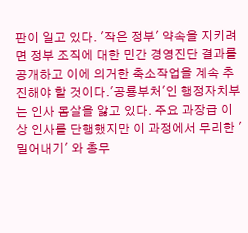판이 일고 있다. '작은 정부' 약속을 지키려면 정부 조직에 대한 민간 경영진단 결과를 공개하고 이에 의거한 축소작업을 계속 추진해야 할 것이다.'공룡부처'인 행정자치부는 인사 몸살을 앓고 있다. 주요 과장급 이상 인사를 단행했지만 이 과정에서 무리한 '밀어내기' 와 총무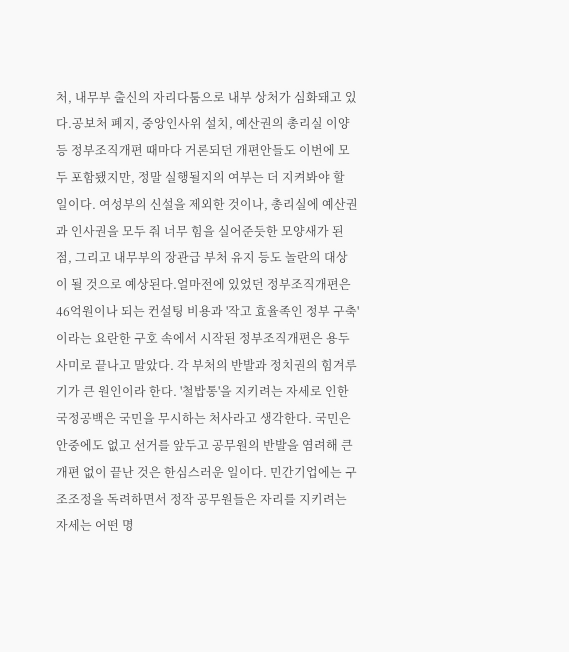처, 내무부 출신의 자리다툼으로 내부 상처가 심화돼고 있다.공보처 폐지, 중앙인사위 설치, 예산권의 총리실 이양 등 정부조직개편 때마다 거론되던 개편안들도 이번에 모두 포함됐지만, 정말 실행될지의 여부는 더 지켜봐야 할 일이다. 여성부의 신설을 제외한 것이나, 총리실에 예산권과 인사권을 모두 줘 너무 힘을 실어준듯한 모양새가 된 점, 그리고 내무부의 장관급 부처 유지 등도 놀란의 대상이 될 것으로 예상된다.얼마전에 있었던 정부조직개편은 46억원이나 되는 컨설팅 비용과 '작고 효율족인 정부 구축' 이라는 요란한 구호 속에서 시작된 정부조직개편은 용두사미로 끝나고 말았다. 각 부처의 반발과 정치권의 힘겨루기가 큰 원인이라 한다. '철밥통'을 지키려는 자세로 인한 국정공백은 국민을 무시하는 처사라고 생각한다. 국민은 안중에도 없고 선거를 앞두고 공무원의 반발을 염려해 큰 개편 없이 끝난 것은 한심스러운 일이다. 민간기업에는 구조조정을 독려하면서 정작 공무원들은 자리를 지키려는 자세는 어떤 명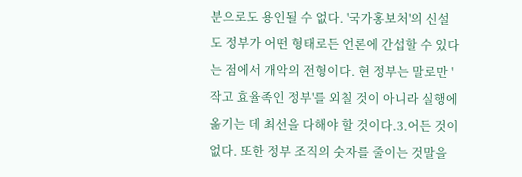분으로도 용인될 수 없다. '국가홍보처'의 신설도 정부가 어떤 형태로든 언론에 간섭할 수 있다는 점에서 개악의 전형이다. 현 정부는 말로만 '작고 효율족인 정부'를 외칠 것이 아니라 실행에 옮기는 데 최선을 다해야 할 것이다.3.어든 것이 없다. 또한 정부 조직의 숫자를 줄이는 것말을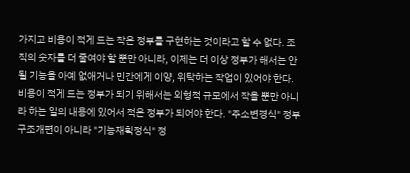가지고 비용이 적게 드는 작은 정부를 구현하는 것이라고 할 수 없다. 조직의 숫자를 더 줄여야 할 뿐만 아니라, 이제는 더 이상 정부가 해서는 안될 기능을 아예 없애거나 민간에게 이양, 위탁하는 작업이 있어야 한다. 비용이 적게 드는 정부가 되기 위해서는 외형적 규모에서 작을 뿐만 아니라 하는 일의 내용에 있어서 적은 정부가 되어야 한다. "주소변경식" 정부구조개편이 아니라 "기능재획정식" 정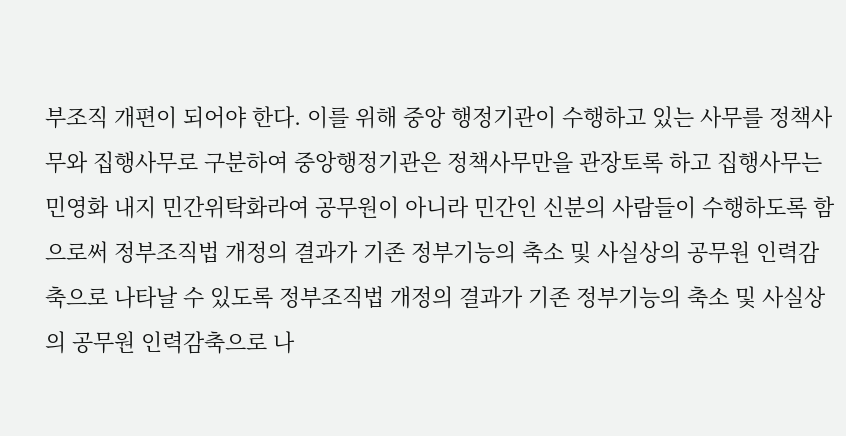부조직 개편이 되어야 한다. 이를 위해 중앙 행정기관이 수행하고 있는 사무를 정책사무와 집행사무로 구분하여 중앙행정기관은 정책사무만을 관장토록 하고 집행사무는 민영화 내지 민간위탁화라여 공무원이 아니라 민간인 신분의 사람들이 수행하도록 함으로써 정부조직법 개정의 결과가 기존 정부기능의 축소 및 사실상의 공무원 인력감축으로 나타날 수 있도록 정부조직법 개정의 결과가 기존 정부기능의 축소 및 사실상의 공무원 인력감축으로 나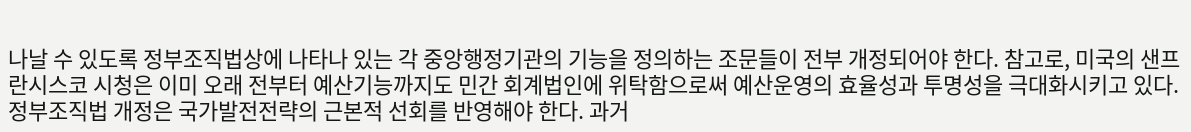나날 수 있도록 정부조직법상에 나타나 있는 각 중앙행정기관의 기능을 정의하는 조문들이 전부 개정되어야 한다. 참고로, 미국의 샌프란시스코 시청은 이미 오래 전부터 예산기능까지도 민간 회계법인에 위탁함으로써 예산운영의 효율성과 투명성을 극대화시키고 있다.정부조직법 개정은 국가발전전략의 근본적 선회를 반영해야 한다. 과거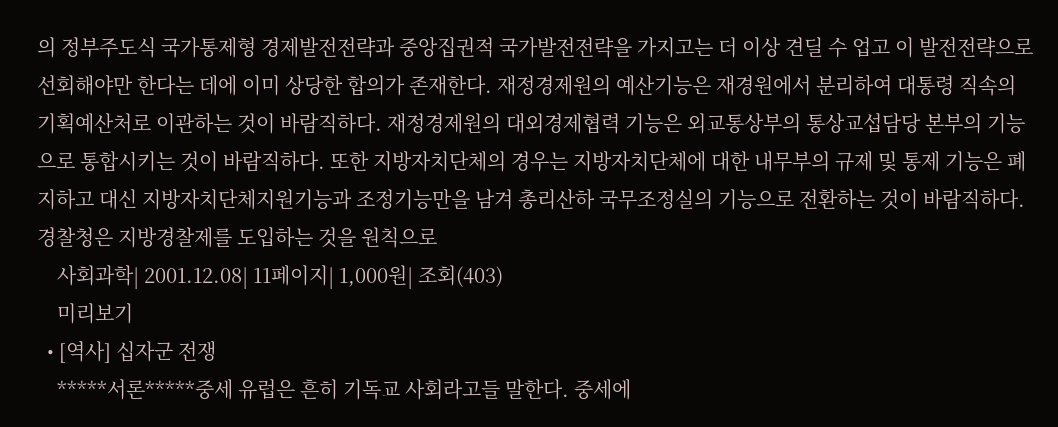의 정부주도식 국가통제형 경제발전전략과 중앙집권적 국가발전전략을 가지고는 더 이상 견딜 수 업고 이 발전전략으로 선회해야만 한다는 데에 이미 상당한 합의가 존재한다. 재정경제원의 예산기능은 재경원에서 분리하여 대통령 직속의 기획예산처로 이관하는 것이 바람직하다. 재정경제원의 대외경제협력 기능은 외교통상부의 통상교섭담당 본부의 기능으로 통합시키는 것이 바람직하다. 또한 지방자치단체의 경우는 지방자치단체에 대한 내무부의 규제 및 통제 기능은 폐지하고 대신 지방자치단체지원기능과 조정기능만을 남겨 총리산하 국무조정실의 기능으로 전환하는 것이 바람직하다. 경찰청은 지방경찰제를 도입하는 것을 원칙으로
    사회과학| 2001.12.08| 11페이지| 1,000원| 조회(403)
    미리보기
  • [역사] 십자군 전쟁
    *****서론*****중세 유럽은 흔히 기독교 사회라고들 말한다. 중세에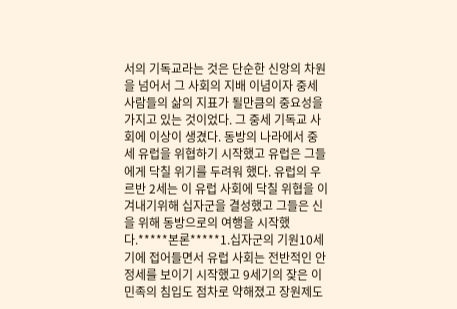서의 기독교라는 것은 단순한 신앙의 차원을 넘어서 그 사회의 지배 이념이자 중세 사람들의 삶의 지표가 될만큼의 중요성을 가지고 있는 것이었다. 그 중세 기독교 사회에 이상이 생겼다. 동방의 나라에서 중세 유럽을 위협하기 시작했고 유럽은 그들에게 닥칠 위기를 두려워 했다. 유럽의 우르반 2세는 이 유럽 사회에 닥칠 위협을 이겨내기위해 십자군을 결성했고 그들은 신을 위해 동방으로의 여행을 시작했다.*****본론*****1.십자군의 기원10세기에 접어들면서 유럽 사회는 전반적인 안정세를 보이기 시작했고 9세기의 잦은 이민족의 침입도 점차로 약해졌고 장원제도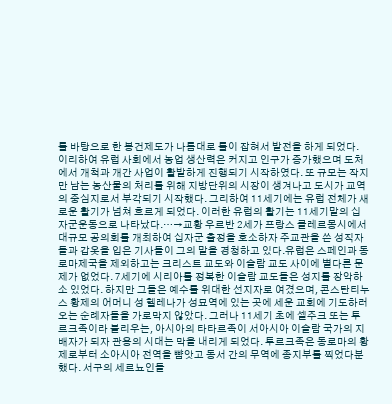를 바탕으로 한 봉건제도가 나름대로 틀이 잡혀서 발전을 하게 되었다. 이리하여 유럽 사회에서 농업 생산력은 커지고 인구가 증가했으며 도처에서 개척과 개간 사업이 활발하게 진행되기 시작하였다. 또 규모는 작지만 남는 농산물의 처리를 위해 지방단위의 시장이 생겨나고 도시가 교역의 중심지로서 부각되기 시작했다. 그리하여 11세기에는 유럽 전체가 새로운 활기가 넘쳐 흐르게 되었다. 이러한 유럽의 활기는 11세기말의 십자군운동으로 나타났다.…→교황 우르반 2세가 프랑스 클레르몽시에서 대규모 공의회를 개최하여 십자군 출정을 호소하자 주교관을 쓴 성직자들과 갑옷을 입은 기사들이 그의 말을 경청하고 있다.유럽은 스페인과 동로마제국을 제외하고는 크리스트 교도와 이슬람 교도 사이에 별다른 문제가 없었다. 7세기에 시리아를 정복한 이슬람 교도들은 성지를 장악하소 있었다. 하지만 그들은 예수를 위대한 선지자로 여겼으며, 콘스탄티누스 황제의 어머니 성 헬레나가 성묘역에 있는 곳에 세운 교회에 기도하러 오는 순례자들을 가로막지 않았다. 그러나 11세기 초에 셀주크 또는 투르크족이라 불리우는, 아시아의 타타르족이 서아시아 이슬람 국가의 지배자가 되자 관용의 시대는 막을 내리게 되었다. 투르크족은 동로마의 황제로부터 소아시아 전역을 뺨앗고 동서 간의 무역에 종지부를 찍었다분했다. 서구의 세르뇨인들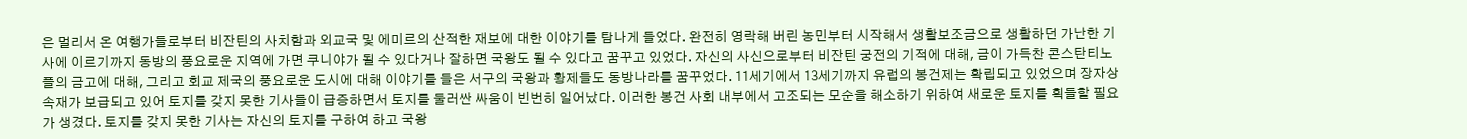은 멀리서 온 여행가들로부터 비잔틴의 사치함과 외교국 및 에미르의 산적한 재보에 대한 이야기를 탐나게 들었다. 완전히 영락해 버린 농민부터 시작해서 생활보조금으로 생활하던 가난한 기사에 이르기까지 동방의 풍요로운 지역에 가면 쿠니야가 될 수 있다거나 잘하면 국왕도 될 수 있다고 꿈꾸고 있었다. 자신의 사신으로부터 비잔틴 궁전의 기적에 대해, 금이 가득찬 콘스탄티노플의 금고에 대해, 그리고 회교 제국의 풍요로운 도시에 대해 이야기를 들은 서구의 국왕과 황제들도 동방나라를 꿈꾸었다. 11세기에서 13세기까지 유럽의 봉건제는 확립되고 있었으며 장자상속재가 보급되고 있어 토지를 갖지 못한 기사들이 급증하면서 토지를 둘러싼 싸움이 빈번히 일어났다. 이러한 봉건 사회 내부에서 고조되는 모순을 해소하기 위하여 새로운 토지를 획들할 필요가 생겼다. 토지를 갖지 못한 기사는 자신의 토지를 구하여 하고 국왕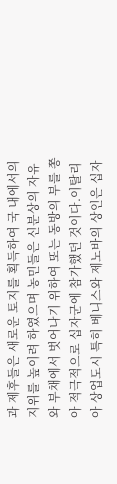과 제후들은 새로운 토지를 획득하여 국 내에서의 지위를 높이려 하였으며 농민들은 신분상의 자유와 부채에서 벗어나기 위하여 또는 동방의 부를 쫑아 적극적으로 십자군에 참가했던 것이다.이탈리아 상업도시 특히 베니스와 제노바의 상인은 십자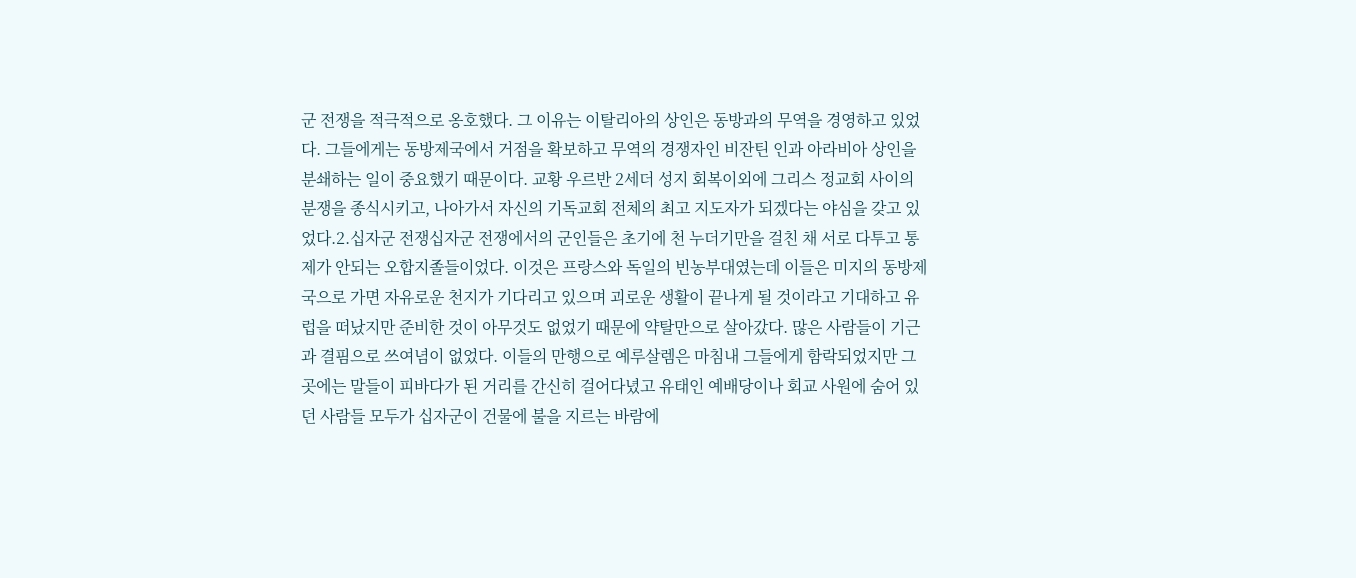군 전쟁을 적극적으로 옹호했다. 그 이유는 이탈리아의 상인은 동방과의 무역을 경영하고 있었다. 그들에게는 동방제국에서 거점을 확보하고 무역의 경쟁자인 비잔틴 인과 아라비아 상인을 분쇄하는 일이 중요했기 때문이다. 교황 우르반 2세더 성지 회복이외에 그리스 정교회 사이의 분쟁을 종식시키고, 나아가서 자신의 기독교회 전체의 최고 지도자가 되겠다는 야심을 갖고 있었다.2.십자군 전쟁십자군 전쟁에서의 군인들은 초기에 천 누더기만을 걸친 채 서로 다투고 통제가 안되는 오합지졸들이었다. 이것은 프랑스와 독일의 빈농부대였는데 이들은 미지의 동방제국으로 가면 자유로운 천지가 기다리고 있으며 괴로운 생활이 끝나게 될 것이라고 기대하고 유럽을 떠났지만 준비한 것이 아무것도 없었기 때문에 약탈만으로 살아갔다. 많은 사람들이 기근과 결핌으로 쓰여념이 없었다. 이들의 만행으로 예루살렘은 마침내 그들에게 함락되었지만 그 곳에는 말들이 피바다가 된 거리를 간신히 걸어다녔고 유태인 예배당이나 회교 사원에 숨어 있던 사람들 모두가 십자군이 건물에 불을 지르는 바람에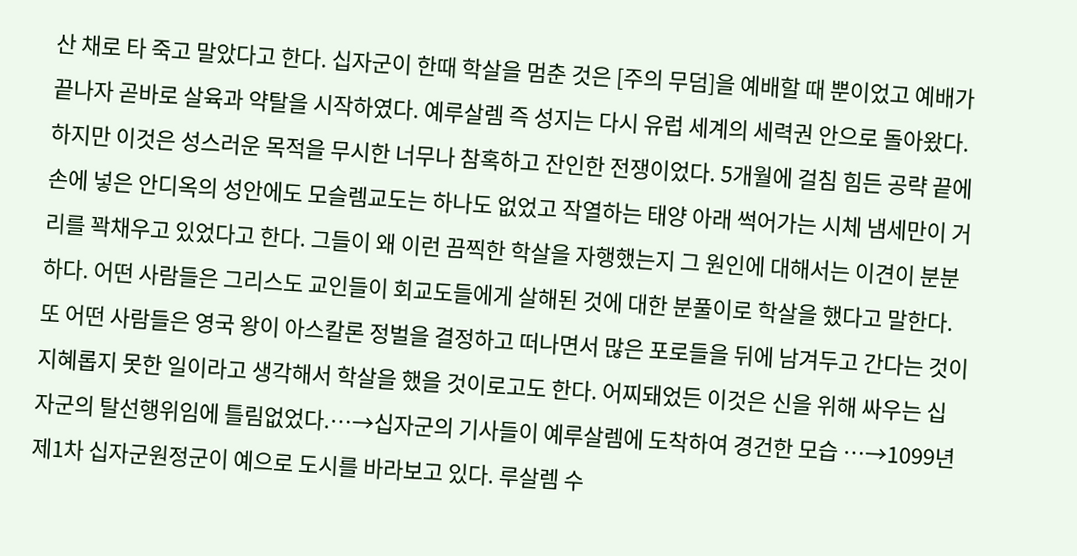산 채로 타 죽고 말았다고 한다. 십자군이 한때 학살을 멈춘 것은 [주의 무덤]을 예배할 때 뿐이었고 예배가 끝나자 곧바로 살육과 약탈을 시작하였다. 예루살렘 즉 성지는 다시 유럽 세계의 세력권 안으로 돌아왔다. 하지만 이것은 성스러운 목적을 무시한 너무나 참혹하고 잔인한 전쟁이었다. 5개월에 걸침 힘든 공략 끝에 손에 넣은 안디옥의 성안에도 모슬렘교도는 하나도 없었고 작열하는 태양 아래 썩어가는 시체 냄세만이 거리를 꽉채우고 있었다고 한다. 그들이 왜 이런 끔찍한 학살을 자행했는지 그 원인에 대해서는 이견이 분분하다. 어떤 사람들은 그리스도 교인들이 회교도들에게 살해된 것에 대한 분풀이로 학살을 했다고 말한다. 또 어떤 사람들은 영국 왕이 아스칼론 정벌을 결정하고 떠나면서 많은 포로들을 뒤에 남겨두고 간다는 것이 지혜롭지 못한 일이라고 생각해서 학살을 했을 것이로고도 한다. 어찌돼었든 이것은 신을 위해 싸우는 십자군의 탈선행위임에 틀림없었다.…→십자군의 기사들이 예루살렘에 도착하여 경건한 모습 …→1099년 제1차 십자군원정군이 예으로 도시를 바라보고 있다. 루살렘 수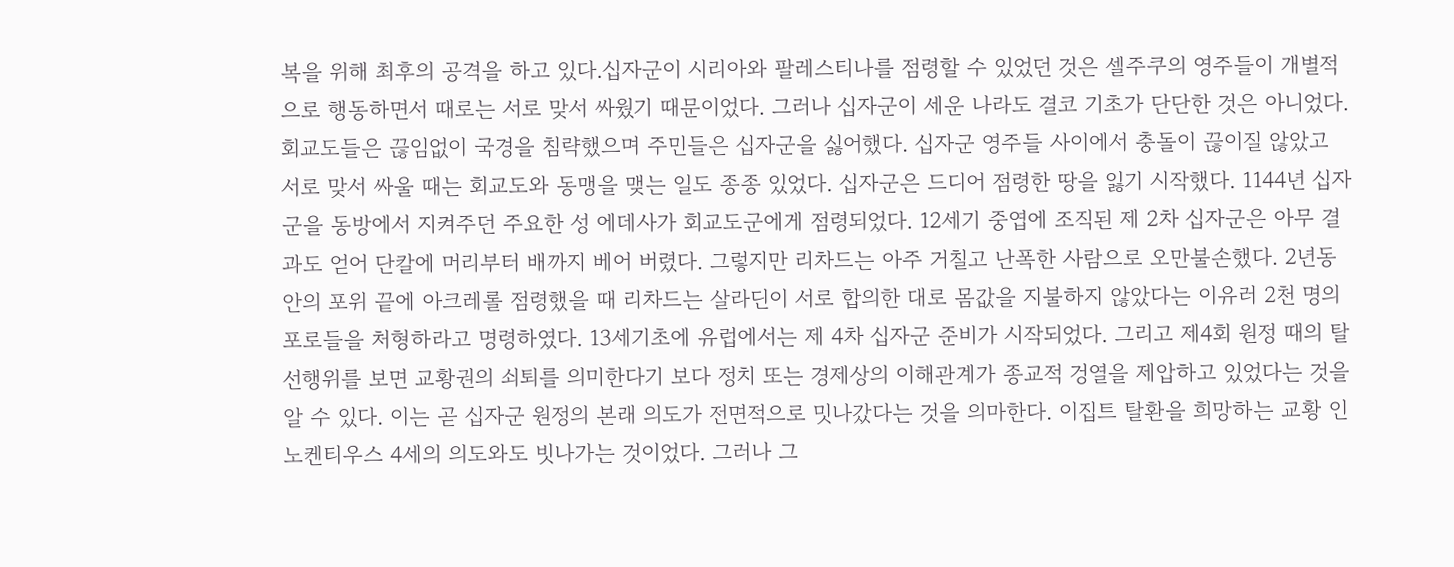복을 위해 최후의 공격을 하고 있다.십자군이 시리아와 팔레스티나를 점령할 수 있었던 것은 셀주쿠의 영주들이 개별적으로 행동하면서 때로는 서로 맞서 싸웠기 때문이었다. 그러나 십자군이 세운 나라도 결코 기초가 단단한 것은 아니었다. 회교도들은 끊임없이 국경을 침략했으며 주민들은 십자군을 싫어했다. 십자군 영주들 사이에서 충돌이 끊이질 않았고 서로 맞서 싸울 때는 회교도와 동맹을 맺는 일도 종종 있었다. 십자군은 드디어 점령한 땅을 잃기 시작했다. 1144년 십자군을 동방에서 지켜주던 주요한 성 에데사가 회교도군에게 점령되었다. 12세기 중엽에 조직된 제 2차 십자군은 아무 결과도 얻어 단칼에 머리부터 배까지 베어 버렸다. 그렇지만 리차드는 아주 거칠고 난폭한 사람으로 오만불손했다. 2년동안의 포위 끝에 아크레롤 점령했을 때 리차드는 살라딘이 서로 합의한 대로 몸값을 지불하지 않았다는 이유러 2천 명의 포로들을 처형하라고 명령하였다. 13세기초에 유럽에서는 제 4차 십자군 준비가 시작되었다. 그리고 제4회 원정 때의 탈선행위를 보면 교황권의 쇠퇴를 의미한다기 보다 정치 또는 경제상의 이해관계가 종교적 겅열을 제압하고 있었다는 것을 알 수 있다. 이는 곧 십자군 원정의 본래 의도가 전면적으로 밋나갔다는 것을 의마한다. 이집트 탈환을 희망하는 교황 인노켄티우스 4세의 의도와도 빗나가는 것이었다. 그러나 그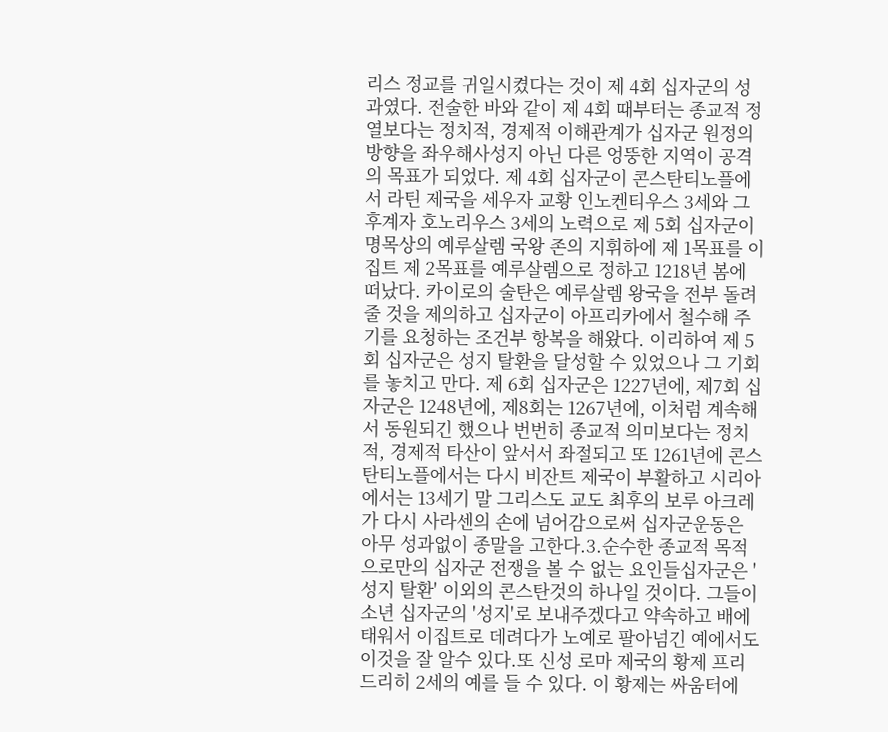리스 정교를 귀일시켰다는 것이 제 4회 십자군의 성과였다. 전술한 바와 같이 제 4회 때부터는 종교적 정열보다는 정치적, 경제적 이해관계가 십자군 원정의 방향을 좌우해사성지 아닌 다른 엉뚱한 지역이 공격의 목표가 되었다. 제 4회 십자군이 콘스탄티노플에서 라틴 제국을 세우자 교황 인노켄티우스 3세와 그 후계자 호노리우스 3세의 노력으로 제 5회 십자군이 명목상의 예루살렘 국왕 존의 지휘하에 제 1목표를 이집트 제 2목표를 예루살렘으로 정하고 1218년 봄에 떠났다. 카이로의 술탄은 예루살렘 왕국을 전부 돌려줄 것을 제의하고 십자군이 아프리카에서 철수해 주기를 요청하는 조건부 항복을 해왔다. 이리하여 제 5회 십자군은 성지 탈환을 달성할 수 있었으나 그 기회를 놓치고 만다. 제 6회 십자군은 1227년에, 제7회 십자군은 1248년에, 제8회는 1267년에, 이처럼 계속해서 동원되긴 했으나 번번히 종교적 의미보다는 정치적, 경제적 타산이 앞서서 좌절되고 또 1261년에 콘스탄티노플에서는 다시 비잔트 제국이 부활하고 시리아에서는 13세기 말 그리스도 교도 최후의 보루 아크레가 다시 사라센의 손에 넘어감으로써 십자군운동은 아무 성과없이 종말을 고한다.3.순수한 종교적 목적으로만의 십자군 전쟁을 볼 수 없는 요인들십자군은 '성지 탈환' 이외의 콘스탄것의 하나일 것이다. 그들이 소년 십자군의 '성지'로 보내주겠다고 약속하고 배에 태워서 이집트로 데려다가 노예로 팔아넘긴 예에서도 이것을 잘 알수 있다.또 신성 로마 제국의 황제 프리드리히 2세의 예를 들 수 있다. 이 황제는 싸움터에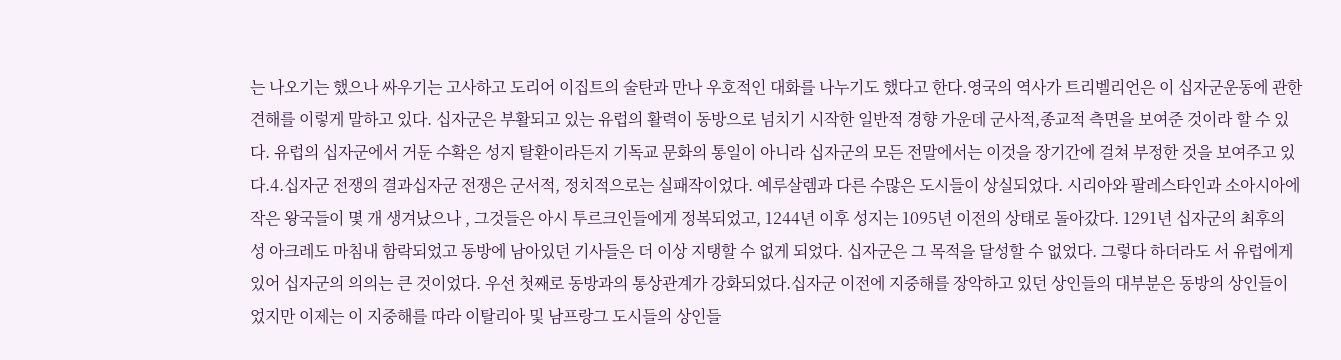는 나오기는 했으나 싸우기는 고사하고 도리어 이집트의 술탄과 만나 우호적인 대화를 나누기도 했다고 한다.영국의 역사가 트리벨리언은 이 십자군운동에 관한 견해를 이렇게 말하고 있다. 십자군은 부활되고 있는 유럽의 활력이 동방으로 넘치기 시작한 일반적 경향 가운데 군사적,종교적 측면을 보여준 것이라 할 수 있다. 유럽의 십자군에서 거둔 수확은 성지 탈환이라든지 기독교 문화의 통일이 아니라 십자군의 모든 전말에서는 이것을 장기간에 걸쳐 부정한 것을 보여주고 있다.4.십자군 전쟁의 결과십자군 전쟁은 군서적, 정치적으로는 실패작이었다. 예루살렘과 다른 수많은 도시들이 상실되었다. 시리아와 팔레스타인과 소아시아에 작은 왕국들이 몇 개 생겨났으나 , 그것들은 아시 투르크인들에게 정복되었고, 1244년 이후 성지는 1095년 이전의 상태로 돌아갔다. 1291년 십자군의 최후의 성 아크레도 마침내 함락되었고 동방에 남아있던 기사들은 더 이상 지탱할 수 없게 되었다. 십자군은 그 목적을 달성할 수 없었다. 그렇다 하더라도 서 유럽에게 있어 십자군의 의의는 큰 것이었다. 우선 첫째로 동방과의 통상관계가 강화되었다.십자군 이전에 지중해를 장악하고 있던 상인들의 대부분은 동방의 상인들이었지만 이제는 이 지중해를 따라 이탈리아 및 남프랑그 도시들의 상인들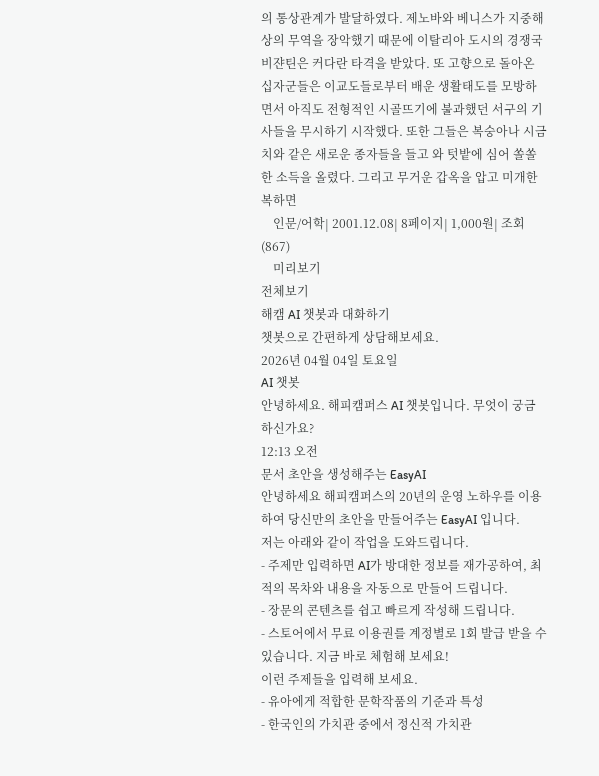의 통상관계가 발달하였다. 제노바와 베니스가 지중해상의 무역을 장악했기 때문에 이탈리아 도시의 경쟁국 비쟌틴은 커다란 타격을 받았다. 또 고향으로 돌아온 십자군들은 이교도들로부터 배운 생활태도를 모방하면서 아직도 전형적인 시골뜨기에 불과했던 서구의 기사들을 무시하기 시작했다. 또한 그들은 복숭아나 시금치와 같은 새로운 종자들을 들고 와 텃밭에 심어 쏠쏠한 소득을 올렸다. 그리고 무거운 갑옥을 압고 미개한 복하면
    인문/어학| 2001.12.08| 8페이지| 1,000원| 조회(867)
    미리보기
전체보기
해캠 AI 챗봇과 대화하기
챗봇으로 간편하게 상담해보세요.
2026년 04월 04일 토요일
AI 챗봇
안녕하세요. 해피캠퍼스 AI 챗봇입니다. 무엇이 궁금하신가요?
12:13 오전
문서 초안을 생성해주는 EasyAI
안녕하세요 해피캠퍼스의 20년의 운영 노하우를 이용하여 당신만의 초안을 만들어주는 EasyAI 입니다.
저는 아래와 같이 작업을 도와드립니다.
- 주제만 입력하면 AI가 방대한 정보를 재가공하여, 최적의 목차와 내용을 자동으로 만들어 드립니다.
- 장문의 콘텐츠를 쉽고 빠르게 작성해 드립니다.
- 스토어에서 무료 이용권를 계정별로 1회 발급 받을 수 있습니다. 지금 바로 체험해 보세요!
이런 주제들을 입력해 보세요.
- 유아에게 적합한 문학작품의 기준과 특성
- 한국인의 가치관 중에서 정신적 가치관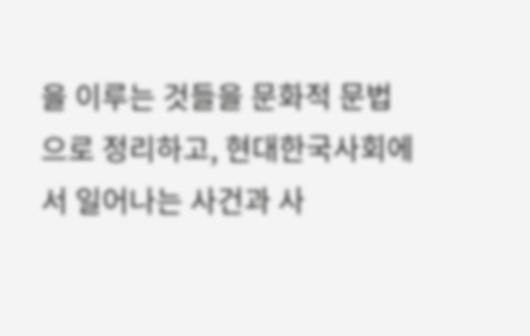을 이루는 것들을 문화적 문법으로 정리하고, 현대한국사회에서 일어나는 사건과 사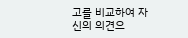고를 비교하여 자신의 의견으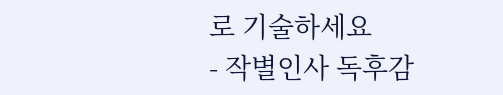로 기술하세요
- 작별인사 독후감